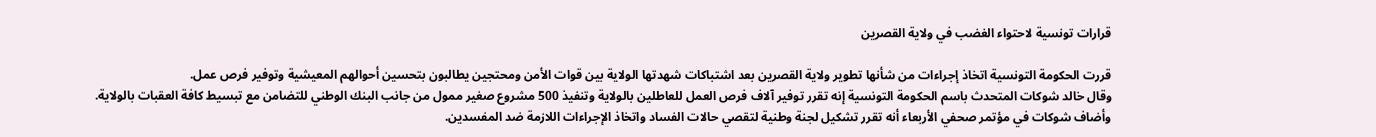قرارات تونسية لاحتواء الغضب في ولاية القصرين

قررت الحكومة التونسية اتخاذ إجراءات من شأنها تطوير ولاية القصرين بعد اشتباكات شهدتها الولاية بين قوات الأمن ومحتجين يطالبون بتحسين أحوالهم المعيشية وتوفير فرص عمل.
وقال خالد شوكات المتحدث باسم الحكومة التونسية إنه تقرر توفير آلاف فرص العمل للعاطلين بالولاية وتنفيذ 500 مشروع صغير ممول من جانب البنك الوطني للتضامن مع تبسيط كافة العقبات بالولاية.
وأضاف شوكات في مؤتمر صحفي الأربعاء أنه تقرر تشكيل لجنة وطنية لتقصي حالات الفساد واتخاذ الإجراءات اللازمة ضد المفسدين.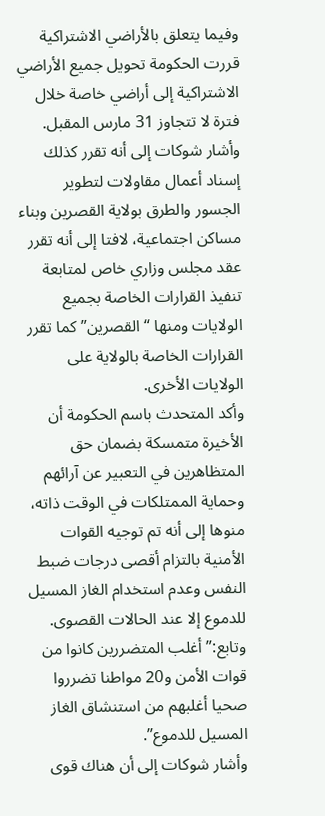وفيما يتعلق بالأراضي الاشتراكية قررت الحكومة تحويل جميع الأراضي الاشتراكية إلى أراضي خاصة خلال فترة لا تتجاوز 31 مارس المقبل.
وأشار شوكات إلى أنه تقرر كذلك إسناد أعمال مقاولات لتطوير الجسور والطرق بولاية القصرين وبناء مساكن اجتماعية، لافتا إلى أنه تقرر عقد مجلس وزاري خاص لمتابعة تنفيذ القرارات الخاصة بجميع الولايات ومنها “القصرين” كما تقرر القرارات الخاصة بالولاية على الولايات الأخرى.
وأكد المتحدث باسم الحكومة أن الأخيرة متمسكة بضمان حق المتظاهرين في التعبير عن آرائهم وحماية الممتلكات في الوقت ذاته، منوها إلى أنه تم توجيه القوات الأمنية بالتزام أقصى درجات ضبط النفس وعدم استخدام الغاز المسيل للدموع إلا عند الحالات القصوى.
وتابع:” أغلب المتضررين كانوا من قوات الأمن و20 مواطنا تضرروا صحيا أغلبهم من استنشاق الغاز المسيل للدموع”.
وأشار شوكات إلى أن هناك قوى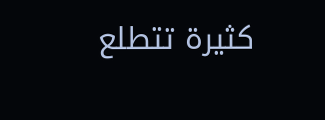كثيرة تتطلع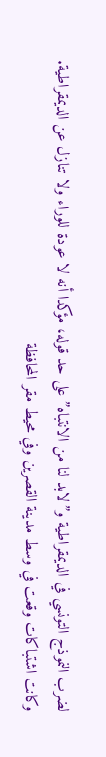لضرب النموذج التونسي في الديمقراطية و”لابد لنا من الانتباه” على حد قوله، مؤكدا أنه لا عودة للوراء ولا تنازل عن الديمقراطية.
وكانت اشتباكات وقعت في وسط مدينة القصرين وفي محيط مقر المحافظة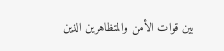بين قوات الأمن والمتظاهرين الذين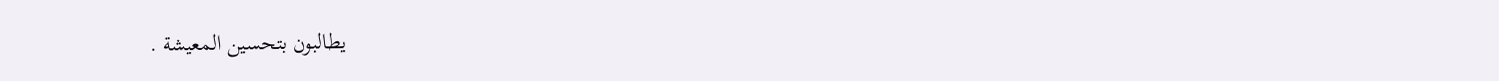يطالبون بتحسين المعيشة .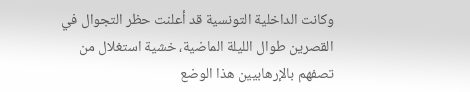وكانت الداخلية التونسية قد أعلنت حظر التجوال في القصرين طوال الليلة الماضية، خشية استغلال من تصفهم بالإرهابيين هذا الوضع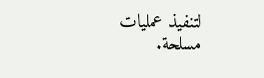لتنفيذ عمليات مسلحة.